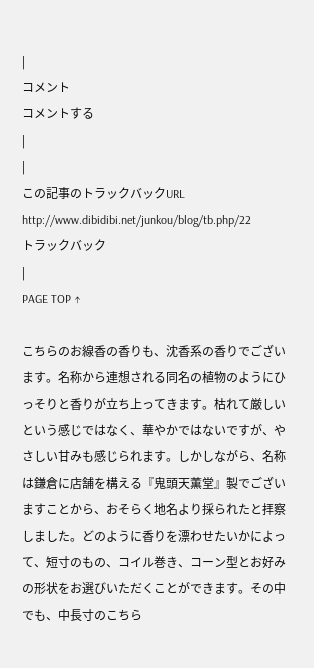|
コメント
コメントする
|
|
この記事のトラックバックURL
http://www.dibidibi.net/junkou/blog/tb.php/22
トラックバック
|
PAGE TOP ↑

こちらのお線香の香りも、沈香系の香りでございます。名称から連想される同名の植物のようにひっそりと香りが立ち上ってきます。枯れて厳しいという感じではなく、華やかではないですが、やさしい甘みも感じられます。しかしながら、名称は鎌倉に店舗を構える『鬼頭天薫堂』製でございますことから、おそらく地名より採られたと拝察しました。どのように香りを漂わせたいかによって、短寸のもの、コイル巻き、コーン型とお好みの形状をお選びいただくことができます。その中でも、中長寸のこちら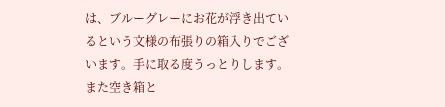は、ブルーグレーにお花が浮き出ているという文様の布張りの箱入りでございます。手に取る度うっとりします。また空き箱と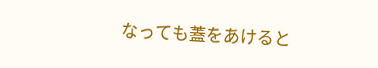なっても蓋をあけると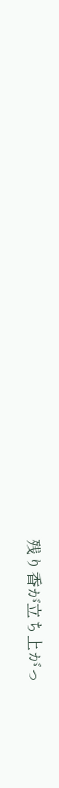残り香が立ち上がっ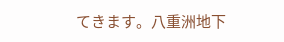てきます。八重洲地下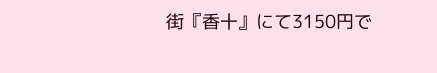街『香十』にて3150円で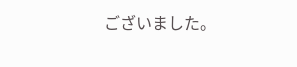ございました。